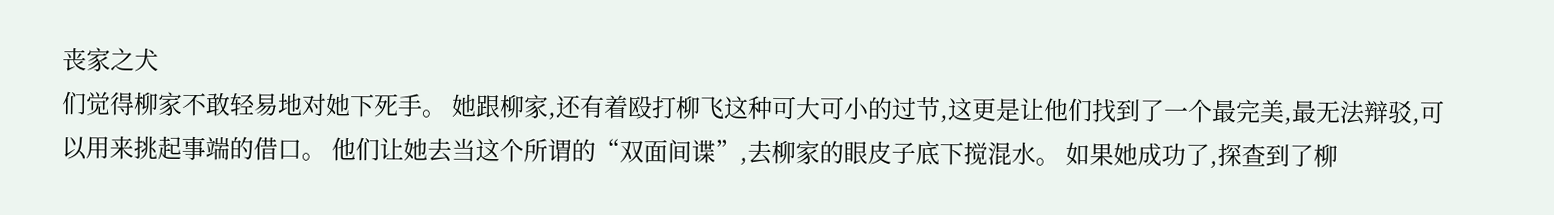丧家之犬
们觉得柳家不敢轻易地对她下死手。 她跟柳家,还有着殴打柳飞这种可大可小的过节,这更是让他们找到了一个最完美,最无法辩驳,可以用来挑起事端的借口。 他们让她去当这个所谓的“双面间谍”,去柳家的眼皮子底下搅混水。 如果她成功了,探查到了柳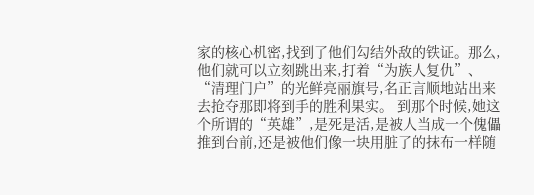家的核心机密,找到了他们勾结外敌的铁证。那么,他们就可以立刻跳出来,打着“为族人复仇”、“清理门户”的光鲜亮丽旗号,名正言顺地站出来去抢夺那即将到手的胜利果实。 到那个时候,她这个所谓的“英雄”,是死是活,是被人当成一个傀儡推到台前,还是被他们像一块用脏了的抹布一样随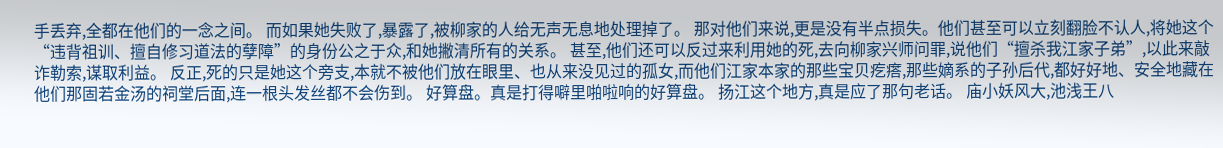手丢弃,全都在他们的一念之间。 而如果她失败了,暴露了,被柳家的人给无声无息地处理掉了。 那对他们来说,更是没有半点损失。他们甚至可以立刻翻脸不认人,将她这个“违背祖训、擅自修习道法的孽障”的身份公之于众,和她撇清所有的关系。 甚至,他们还可以反过来利用她的死,去向柳家兴师问罪,说他们“擅杀我江家子弟”,以此来敲诈勒索,谋取利益。 反正,死的只是她这个旁支,本就不被他们放在眼里、也从来没见过的孤女,而他们江家本家的那些宝贝疙瘩,那些嫡系的子孙后代,都好好地、安全地藏在他们那固若金汤的祠堂后面,连一根头发丝都不会伤到。 好算盘。真是打得噼里啪啦响的好算盘。 扬江这个地方,真是应了那句老话。 庙小妖风大,池浅王八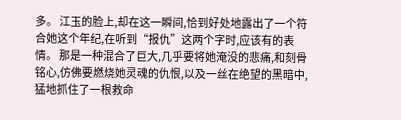多。 江玉的脸上,却在这一瞬间,恰到好处地露出了一个符合她这个年纪,在听到“报仇”这两个字时,应该有的表情。 那是一种混合了巨大,几乎要将她淹没的悲痛,和刻骨铭心,仿佛要燃烧她灵魂的仇恨,以及一丝在绝望的黑暗中,猛地抓住了一根救命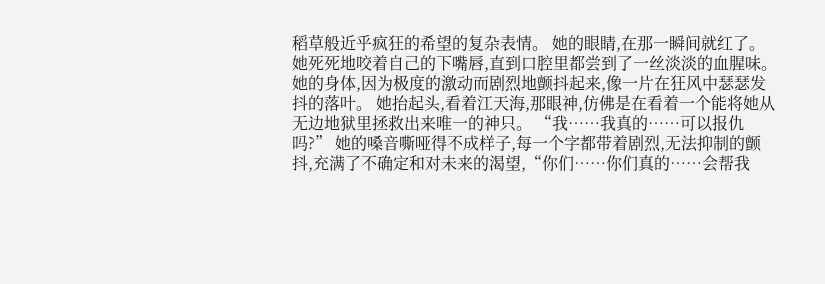稻草般近乎疯狂的希望的复杂表情。 她的眼睛,在那一瞬间就红了。 她死死地咬着自己的下嘴唇,直到口腔里都尝到了一丝淡淡的血腥味。她的身体,因为极度的激动而剧烈地颤抖起来,像一片在狂风中瑟瑟发抖的落叶。 她抬起头,看着江天海,那眼神,仿佛是在看着一个能将她从无边地狱里拯救出来唯一的神只。 “我……我真的……可以报仇吗?” 她的嗓音嘶哑得不成样子,每一个字都带着剧烈,无法抑制的颤抖,充满了不确定和对未来的渴望,“你们……你们真的……会帮我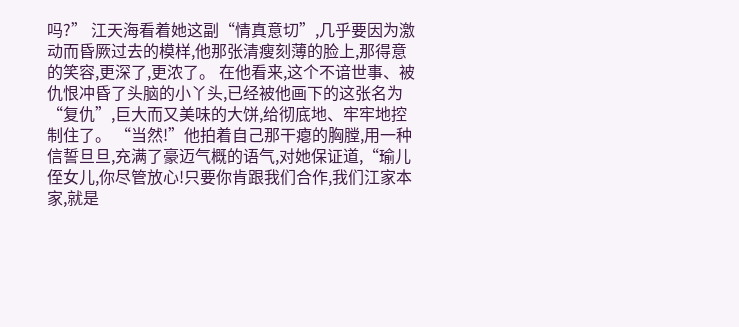吗?” 江天海看着她这副“情真意切”,几乎要因为激动而昏厥过去的模样,他那张清瘦刻薄的脸上,那得意的笑容,更深了,更浓了。 在他看来,这个不谙世事、被仇恨冲昏了头脑的小丫头,已经被他画下的这张名为“复仇”,巨大而又美味的大饼,给彻底地、牢牢地控制住了。 “当然!”他拍着自己那干瘪的胸膛,用一种信誓旦旦,充满了豪迈气概的语气,对她保证道,“瑜儿侄女儿,你尽管放心!只要你肯跟我们合作,我们江家本家,就是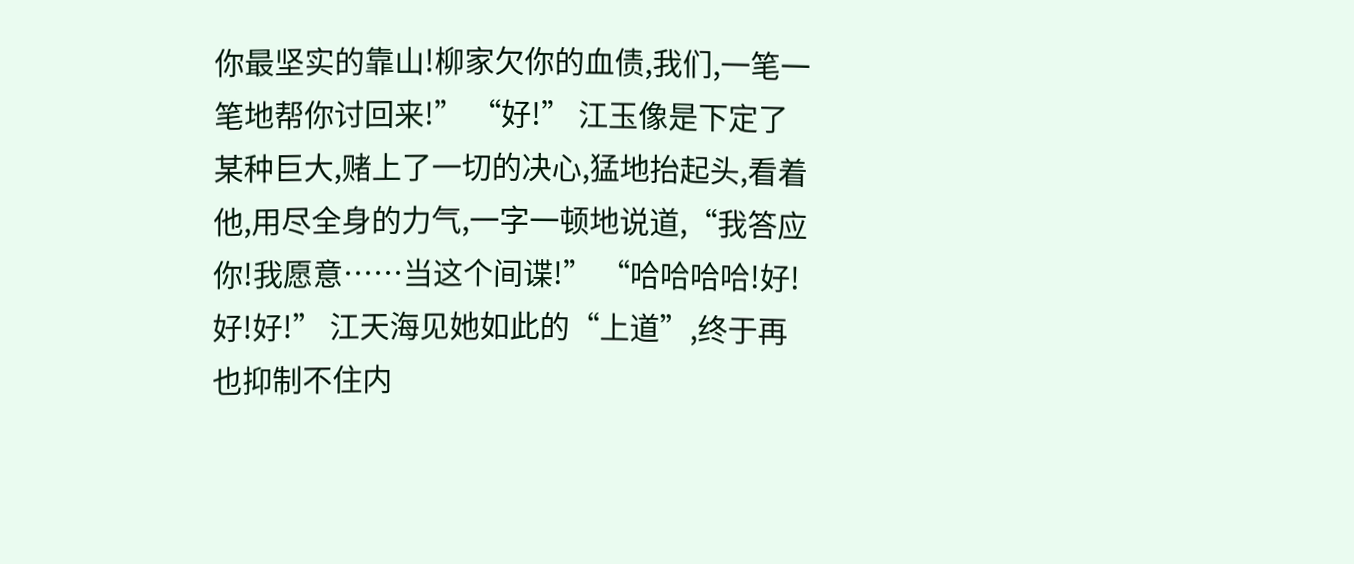你最坚实的靠山!柳家欠你的血债,我们,一笔一笔地帮你讨回来!” “好!” 江玉像是下定了某种巨大,赌上了一切的决心,猛地抬起头,看着他,用尽全身的力气,一字一顿地说道,“我答应你!我愿意……当这个间谍!” “哈哈哈哈!好!好!好!” 江天海见她如此的“上道”,终于再也抑制不住内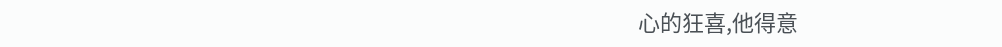心的狂喜,他得意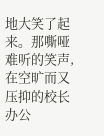地大笑了起来。那嘶哑难听的笑声,在空旷而又压抑的校长办公